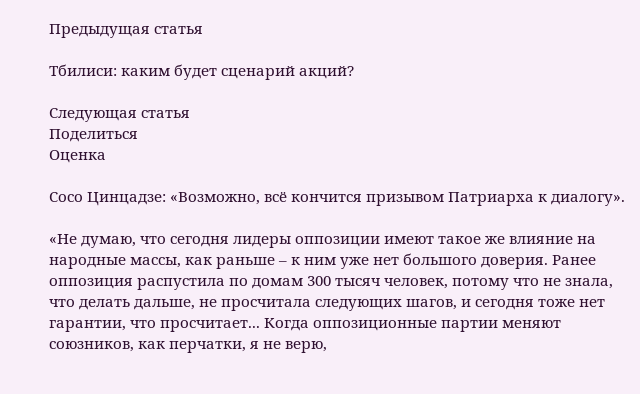Предыдущая статья

Тбилиси: каким будет сценарий акций?

Следующая статья
Поделиться
Оценка

Сосо Цинцадзе: «Возможно, всё кончится призывом Патриарха к диалогу».

«Не думаю, что сегодня лидеры оппозиции имеют такое же влияние на народные массы, как раньше – к ним уже нет большого доверия. Ранее оппозиция распустила по домам 300 тысяч человек, потому что не знала, что делать дальше, не просчитала следующих шагов, и сегодня тоже нет гарантии, что просчитает... Когда оппозиционные партии меняют союзников, как перчатки, я не верю,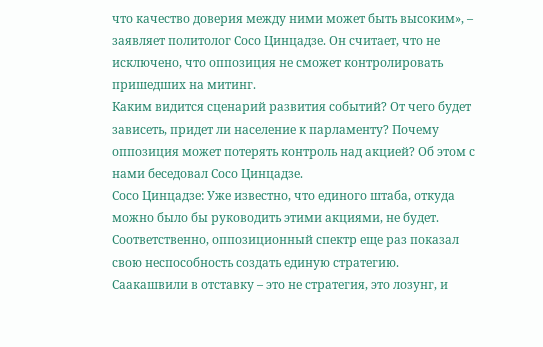что качество доверия между ними может быть высоким», – заявляет политолог Сосо Цинцадзе. Он считает, что не исключено, что оппозиция не сможет контролировать пришедших на митинг.
Каким видится сценарий развития событий? От чего будет зависеть, придет ли население к парламенту? Почему оппозиция может потерять контроль над акцией? Об этом с нами беседовал Сосо Цинцадзе.
Сосо Цинцадзе: Уже известно, что единого штаба, откуда можно было бы руководить этими акциями, не будет. Соответственно, оппозиционный спектр еще раз показал свою неспособность создать единую стратегию. Саакашвили в отставку – это не стратегия, это лозунг, и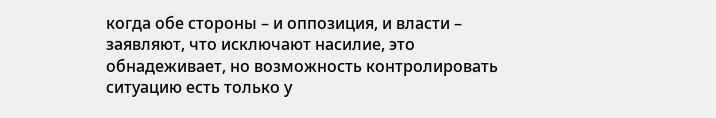когда обе стороны – и оппозиция, и власти – заявляют, что исключают насилие, это обнадеживает, но возможность контролировать ситуацию есть только у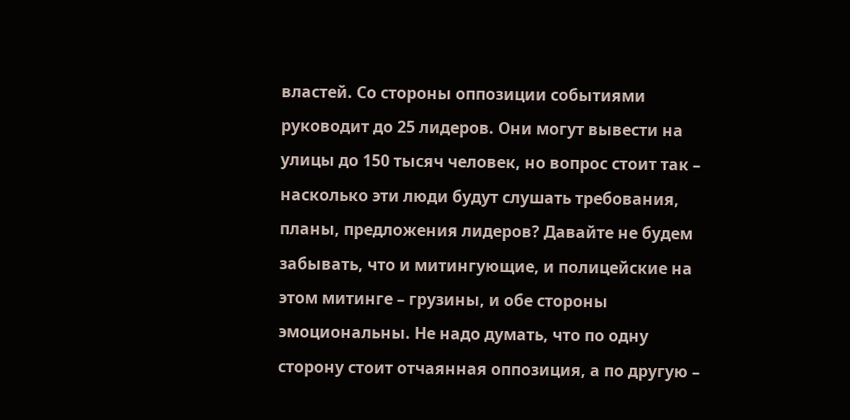властей. Со стороны оппозиции событиями руководит до 25 лидеров. Они могут вывести на улицы до 150 тысяч человек, но вопрос стоит так – насколько эти люди будут слушать требования, планы, предложения лидеров? Давайте не будем забывать, что и митингующие, и полицейские на этом митинге – грузины, и обе стороны эмоциональны. Не надо думать, что по одну сторону стоит отчаянная оппозиция, а по другую –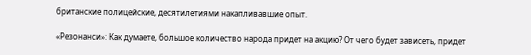британские полицейские, десятилетиями накапливавшие опыт.

«Резонанси»: Как думаете, большое количество народа придет на акцию? От чего будет зависеть, придет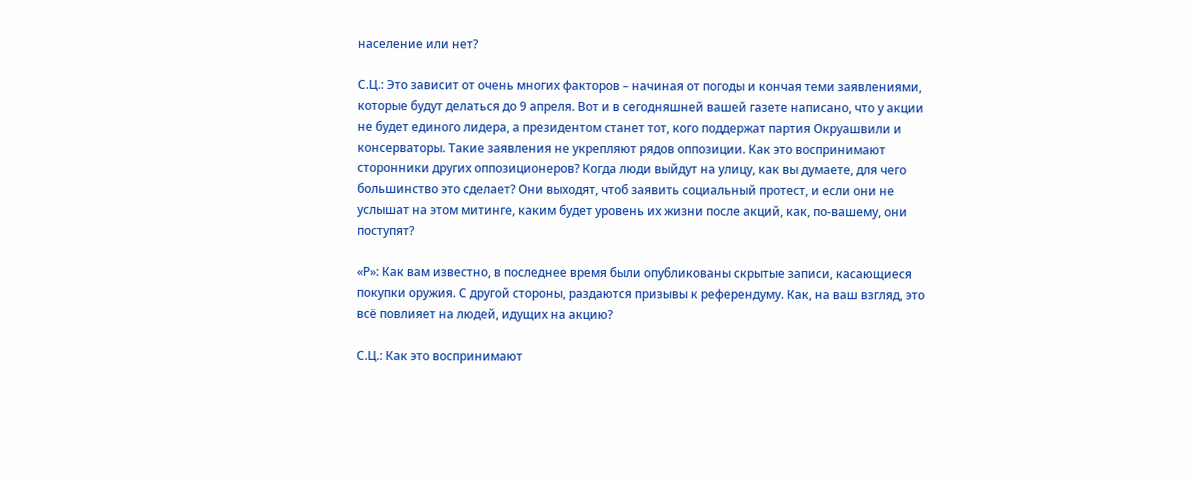население или нет?

С.Ц.: Это зависит от очень многих факторов – начиная от погоды и кончая теми заявлениями, которые будут делаться до 9 апреля. Вот и в сегодняшней вашей газете написано, что у акции не будет единого лидера, а президентом станет тот, кого поддержат партия Окруашвили и консерваторы. Такие заявления не укрепляют рядов оппозиции. Как это воспринимают сторонники других оппозиционеров? Когда люди выйдут на улицу, как вы думаете, для чего большинство это сделает? Они выходят, чтоб заявить социальный протест, и если они не услышат на этом митинге, каким будет уровень их жизни после акций, как, по-вашему, они поступят?

«Р»: Как вам известно, в последнее время были опубликованы скрытые записи, касающиеся покупки оружия. С другой стороны, раздаются призывы к референдуму. Как, на ваш взгляд, это всё повлияет на людей, идущих на акцию?

С.Ц.: Как это воспринимают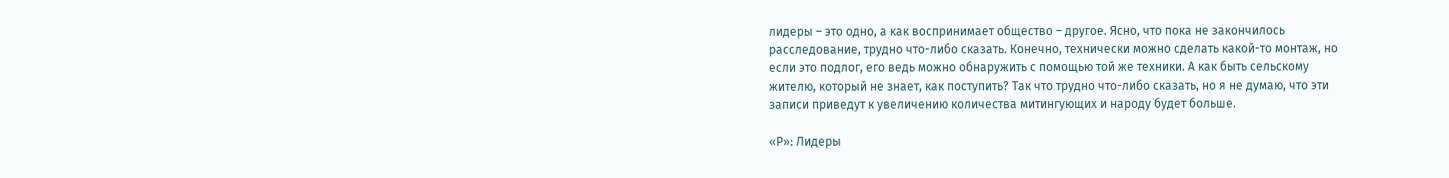лидеры – это одно, а как воспринимает общество – другое. Ясно, что пока не закончилось расследование, трудно что-либо сказать. Конечно, технически можно сделать какой-то монтаж, но если это подлог, его ведь можно обнаружить с помощью той же техники. А как быть сельскому жителю, который не знает, как поступить? Так что трудно что-либо сказать, но я не думаю, что эти записи приведут к увеличению количества митингующих и народу будет больше.

«Р»: Лидеры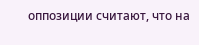оппозиции считают, что на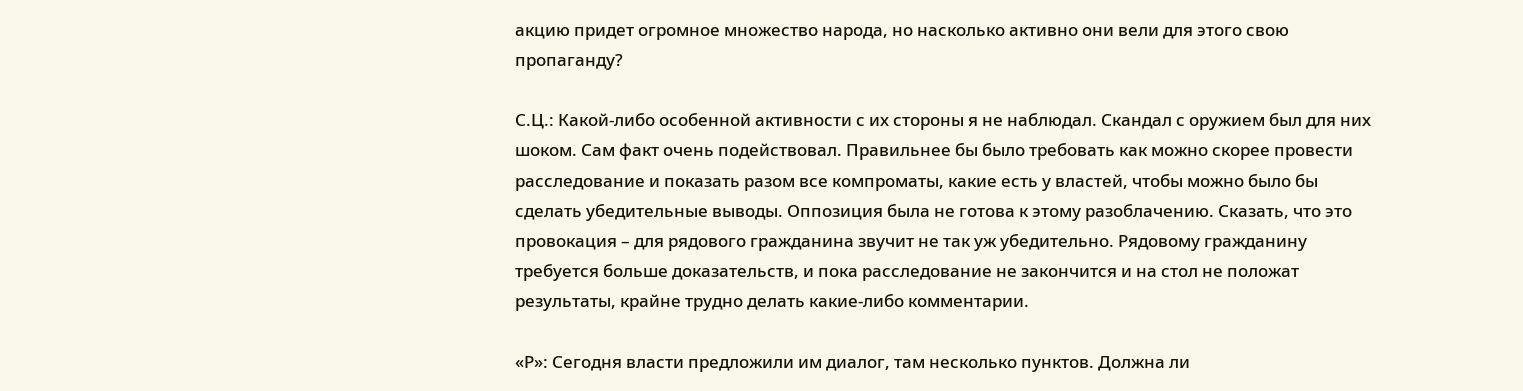акцию придет огромное множество народа, но насколько активно они вели для этого свою пропаганду?

С.Ц.: Какой-либо особенной активности с их стороны я не наблюдал. Скандал с оружием был для них шоком. Сам факт очень подействовал. Правильнее бы было требовать как можно скорее провести расследование и показать разом все компроматы, какие есть у властей, чтобы можно было бы сделать убедительные выводы. Оппозиция была не готова к этому разоблачению. Сказать, что это провокация – для рядового гражданина звучит не так уж убедительно. Рядовому гражданину требуется больше доказательств, и пока расследование не закончится и на стол не положат результаты, крайне трудно делать какие-либо комментарии.

«Р»: Сегодня власти предложили им диалог, там несколько пунктов. Должна ли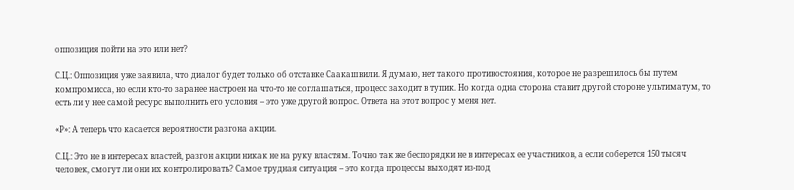оппозиция пойти на это или нет?

С.Ц.: Оппозиция уже заявила, что диалог будет только об отставке Саакашвили. Я думаю, нет такого противостояния, которое не разрешилось бы путем компромисса, но если кто-то заранее настроен на что-то не соглашаться, процесс заходит в тупик. Но когда одна сторона ставит другой стороне ультиматум, то есть ли у нее самой ресурс выполнить его условия – это уже другой вопрос. Ответа на этот вопрос у меня нет.

«Р»: А теперь что касается вероятности разгона акции.

С.Ц.: Это не в интересах властей, разгон акции никак не на руку властям. Точно так же беспорядки не в интересах ее участников, а если соберется 150 тысяч человек, смогут ли они их контролировать? Самое трудная ситуация – это когда процессы выходят из-под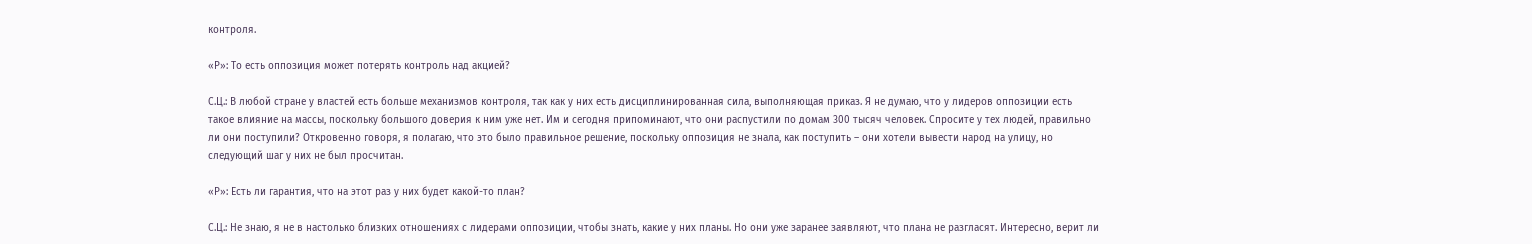контроля.

«Р»: То есть оппозиция может потерять контроль над акцией?

С.Ц.: В любой стране у властей есть больше механизмов контроля, так как у них есть дисциплинированная сила, выполняющая приказ. Я не думаю, что у лидеров оппозиции есть такое влияние на массы, поскольку большого доверия к ним уже нет. Им и сегодня припоминают, что они распустили по домам 300 тысяч человек. Спросите у тех людей, правильно ли они поступили? Откровенно говоря, я полагаю, что это было правильное решение, поскольку оппозиция не знала, как поступить – они хотели вывести народ на улицу, но следующий шаг у них не был просчитан.

«Р»: Есть ли гарантия, что на этот раз у них будет какой-то план?

С.Ц.: Не знаю, я не в настолько близких отношениях с лидерами оппозиции, чтобы знать, какие у них планы. Но они уже заранее заявляют, что плана не разгласят. Интересно, верит ли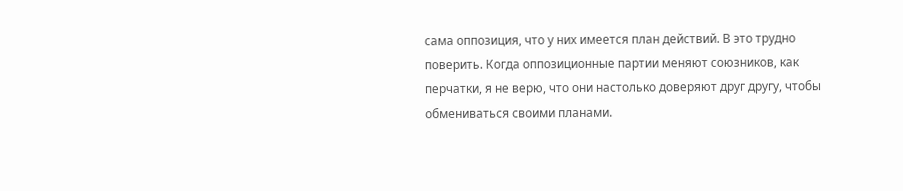сама оппозиция, что у них имеется план действий. В это трудно поверить. Когда оппозиционные партии меняют союзников, как перчатки, я не верю, что они настолько доверяют друг другу, чтобы обмениваться своими планами.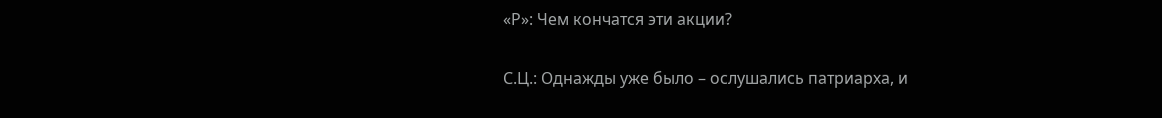«Р»: Чем кончатся эти акции?

С.Ц.: Однажды уже было – ослушались патриарха, и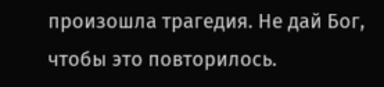произошла трагедия. Не дай Бог, чтобы это повторилось.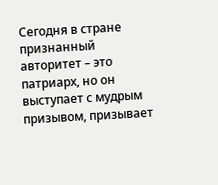Сегодня в стране признанный авторитет – это патриарх, но он выступает с мудрым призывом, призывает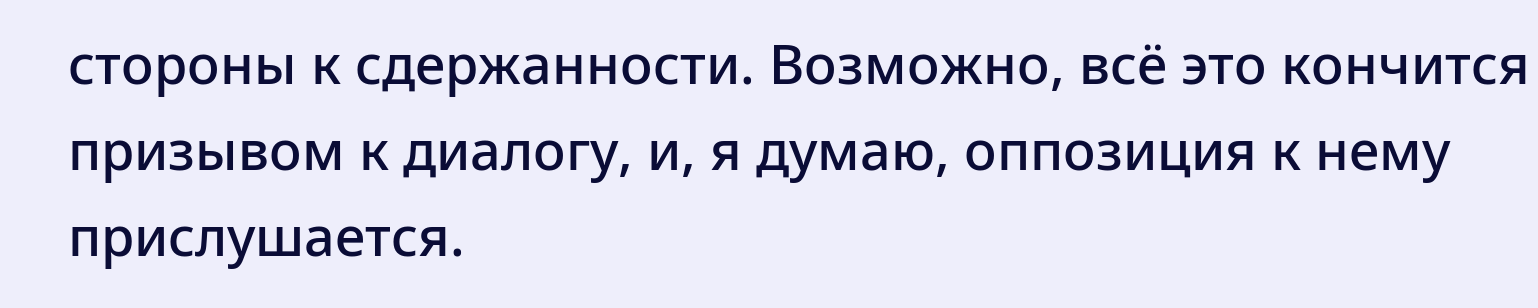стороны к сдержанности. Возможно, всё это кончится призывом к диалогу, и, я думаю, оппозиция к нему прислушается.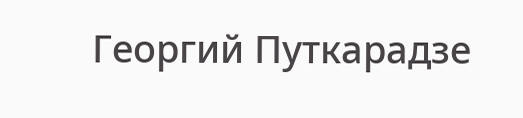Георгий Путкарадзе